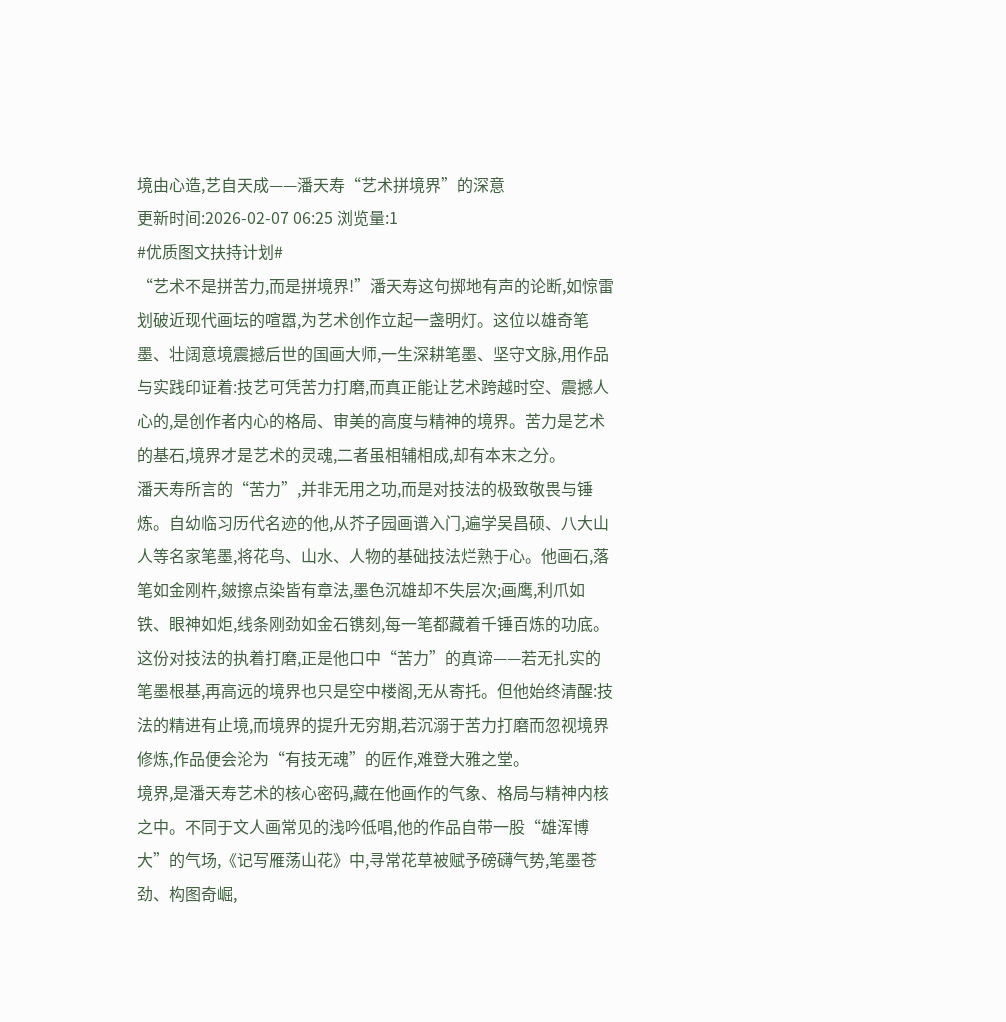境由心造,艺自天成——潘天寿“艺术拼境界”的深意
更新时间:2026-02-07 06:25 浏览量:1
#优质图文扶持计划#
“艺术不是拼苦力,而是拼境界!”潘天寿这句掷地有声的论断,如惊雷划破近现代画坛的喧嚣,为艺术创作立起一盏明灯。这位以雄奇笔墨、壮阔意境震撼后世的国画大师,一生深耕笔墨、坚守文脉,用作品与实践印证着:技艺可凭苦力打磨,而真正能让艺术跨越时空、震撼人心的,是创作者内心的格局、审美的高度与精神的境界。苦力是艺术的基石,境界才是艺术的灵魂,二者虽相辅相成,却有本末之分。
潘天寿所言的“苦力”,并非无用之功,而是对技法的极致敬畏与锤炼。自幼临习历代名迹的他,从芥子园画谱入门,遍学吴昌硕、八大山人等名家笔墨,将花鸟、山水、人物的基础技法烂熟于心。他画石,落笔如金刚杵,皴擦点染皆有章法,墨色沉雄却不失层次;画鹰,利爪如铁、眼神如炬,线条刚劲如金石镌刻,每一笔都藏着千锤百炼的功底。这份对技法的执着打磨,正是他口中“苦力”的真谛——若无扎实的笔墨根基,再高远的境界也只是空中楼阁,无从寄托。但他始终清醒:技法的精进有止境,而境界的提升无穷期,若沉溺于苦力打磨而忽视境界修炼,作品便会沦为“有技无魂”的匠作,难登大雅之堂。
境界,是潘天寿艺术的核心密码,藏在他画作的气象、格局与精神内核之中。不同于文人画常见的浅吟低唱,他的作品自带一股“雄浑博大”的气场,《记写雁荡山花》中,寻常花草被赋予磅礴气势,笔墨苍劲、构图奇崛,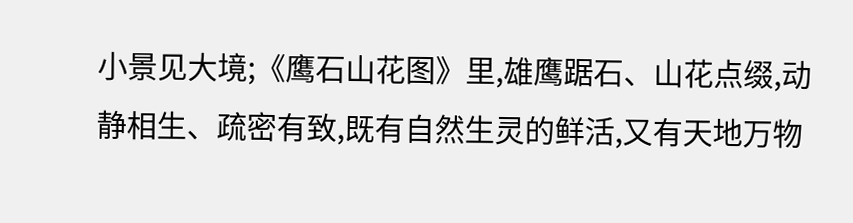小景见大境;《鹰石山花图》里,雄鹰踞石、山花点缀,动静相生、疏密有致,既有自然生灵的鲜活,又有天地万物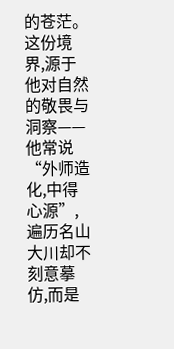的苍茫。这份境界,源于他对自然的敬畏与洞察——他常说“外师造化,中得心源”,遍历名山大川却不刻意摹仿,而是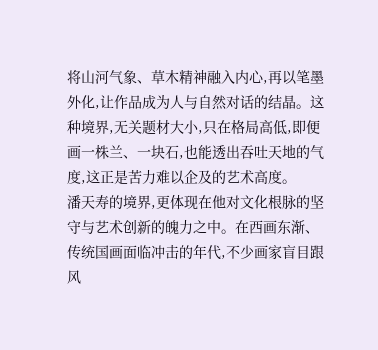将山河气象、草木精神融入内心,再以笔墨外化,让作品成为人与自然对话的结晶。这种境界,无关题材大小,只在格局高低,即便画一株兰、一块石,也能透出吞吐天地的气度,这正是苦力难以企及的艺术高度。
潘天寿的境界,更体现在他对文化根脉的坚守与艺术创新的魄力之中。在西画东渐、传统国画面临冲击的年代,不少画家盲目跟风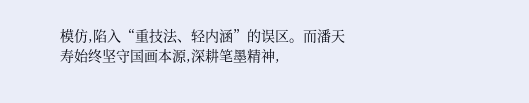模仿,陷入“重技法、轻内涵”的误区。而潘天寿始终坚守国画本源,深耕笔墨精神,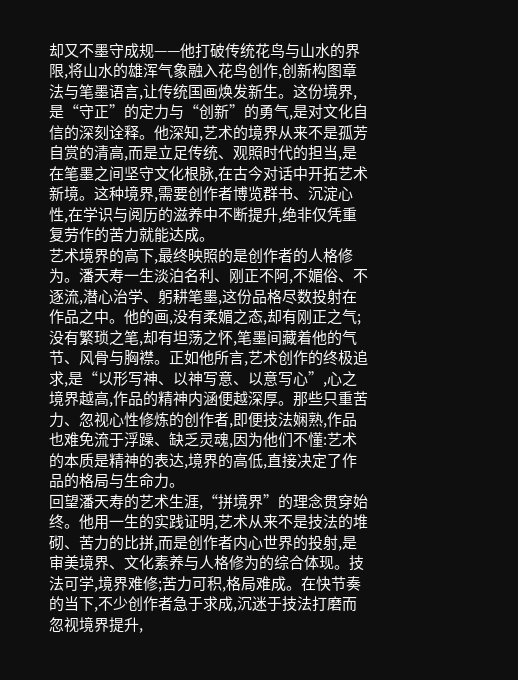却又不墨守成规——他打破传统花鸟与山水的界限,将山水的雄浑气象融入花鸟创作,创新构图章法与笔墨语言,让传统国画焕发新生。这份境界,是“守正”的定力与“创新”的勇气,是对文化自信的深刻诠释。他深知,艺术的境界从来不是孤芳自赏的清高,而是立足传统、观照时代的担当,是在笔墨之间坚守文化根脉,在古今对话中开拓艺术新境。这种境界,需要创作者博览群书、沉淀心性,在学识与阅历的滋养中不断提升,绝非仅凭重复劳作的苦力就能达成。
艺术境界的高下,最终映照的是创作者的人格修为。潘天寿一生淡泊名利、刚正不阿,不媚俗、不逐流,潜心治学、躬耕笔墨,这份品格尽数投射在作品之中。他的画,没有柔媚之态,却有刚正之气;没有繁琐之笔,却有坦荡之怀,笔墨间藏着他的气节、风骨与胸襟。正如他所言,艺术创作的终极追求,是“以形写神、以神写意、以意写心”,心之境界越高,作品的精神内涵便越深厚。那些只重苦力、忽视心性修炼的创作者,即便技法娴熟,作品也难免流于浮躁、缺乏灵魂,因为他们不懂:艺术的本质是精神的表达,境界的高低,直接决定了作品的格局与生命力。
回望潘天寿的艺术生涯,“拼境界”的理念贯穿始终。他用一生的实践证明,艺术从来不是技法的堆砌、苦力的比拼,而是创作者内心世界的投射,是审美境界、文化素养与人格修为的综合体现。技法可学,境界难修;苦力可积,格局难成。在快节奏的当下,不少创作者急于求成,沉迷于技法打磨而忽视境界提升,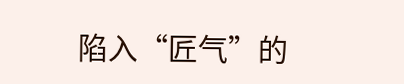陷入“匠气”的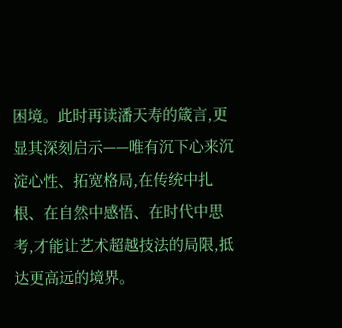困境。此时再读潘天寿的箴言,更显其深刻启示——唯有沉下心来沉淀心性、拓宽格局,在传统中扎根、在自然中感悟、在时代中思考,才能让艺术超越技法的局限,抵达更高远的境界。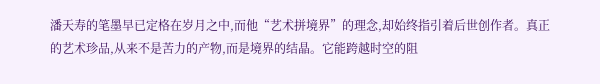潘天寿的笔墨早已定格在岁月之中,而他“艺术拼境界”的理念,却始终指引着后世创作者。真正的艺术珍品,从来不是苦力的产物,而是境界的结晶。它能跨越时空的阻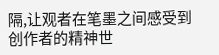隔,让观者在笔墨之间感受到创作者的精神世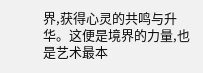界,获得心灵的共鸣与升华。这便是境界的力量,也是艺术最本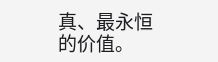真、最永恒的价值。